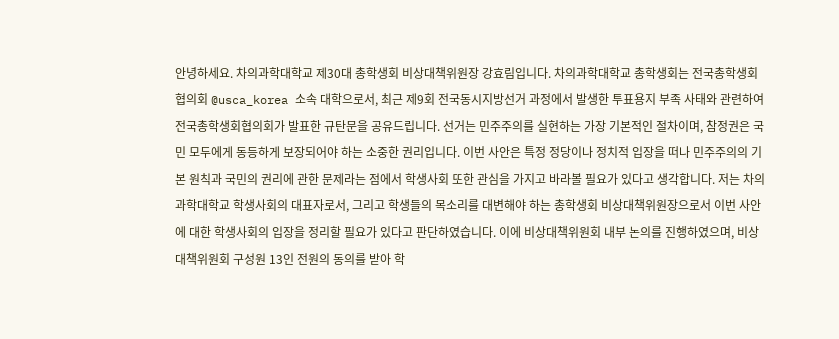안녕하세요. 차의과학대학교 제30대 총학생회 비상대책위원장 강효림입니다. 차의과학대학교 총학생회는 전국총학생회협의회 @usca_korea 소속 대학으로서, 최근 제9회 전국동시지방선거 과정에서 발생한 투표용지 부족 사태와 관련하여 전국총학생회협의회가 발표한 규탄문을 공유드립니다. 선거는 민주주의를 실현하는 가장 기본적인 절차이며, 참정권은 국민 모두에게 동등하게 보장되어야 하는 소중한 권리입니다. 이번 사안은 특정 정당이나 정치적 입장을 떠나 민주주의의 기본 원칙과 국민의 권리에 관한 문제라는 점에서 학생사회 또한 관심을 가지고 바라볼 필요가 있다고 생각합니다. 저는 차의과학대학교 학생사회의 대표자로서, 그리고 학생들의 목소리를 대변해야 하는 총학생회 비상대책위원장으로서 이번 사안에 대한 학생사회의 입장을 정리할 필요가 있다고 판단하였습니다. 이에 비상대책위원회 내부 논의를 진행하였으며, 비상대책위원회 구성원 13인 전원의 동의를 받아 학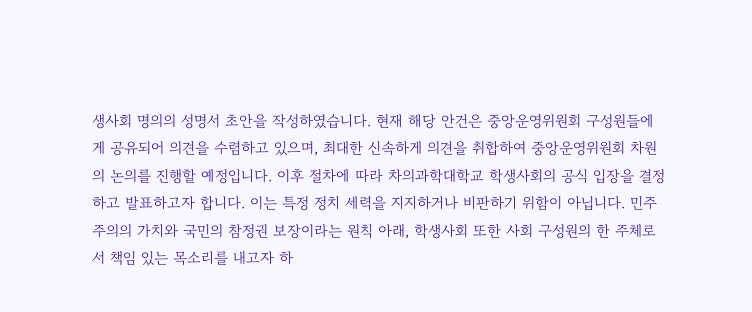생사회 명의의 성명서 초안을 작성하였습니다. 현재 해당 안건은 중앙운영위원회 구성원들에게 공유되어 의견을 수렴하고 있으며, 최대한 신속하게 의견을 취합하여 중앙운영위원회 차원의 논의를 진행할 예정입니다. 이후 절차에 따라 차의과학대학교 학생사회의 공식 입장을 결정하고 발표하고자 합니다. 이는 특정 정치 세력을 지지하거나 비판하기 위함이 아닙니다. 민주주의의 가치와 국민의 참정권 보장이라는 원칙 아래, 학생사회 또한 사회 구성원의 한 주체로서 책임 있는 목소리를 내고자 하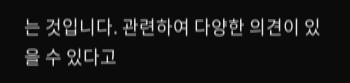는 것입니다. 관련하여 다양한 의견이 있을 수 있다고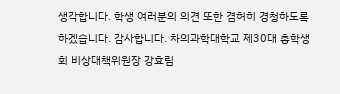생각합니다. 학생 여러분의 의견 또한 겸허히 경청하도록 하겠습니다. 감사합니다. 차의과학대학교 제30대 총학생회 비상대책위원장 강효림